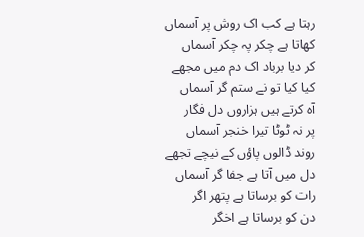رہتا ہے کب اک روش پر آسماں
کھاتا ہے چکر پہ چکر آسماں
کر دیا برباد اک دم میں مجھے
کیا کیا تو نے ستم گر آسماں
آہ کرتے ہیں ہزاروں دل فگار
پر نہ ٹوٹا تیرا خنجر آسماں
روند ڈالوں پاؤں کے نیچے تجھے
دل میں آتا ہے جفا گر آسماں
رات کو برساتا ہے پتھر اگر
دن کو برساتا ہے اخگر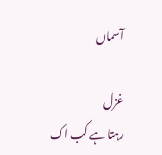آسماں

غزل
رہتا ہے کب اک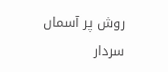روش پر آسماں
سردار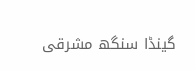گینڈا سنگھ مشرقی